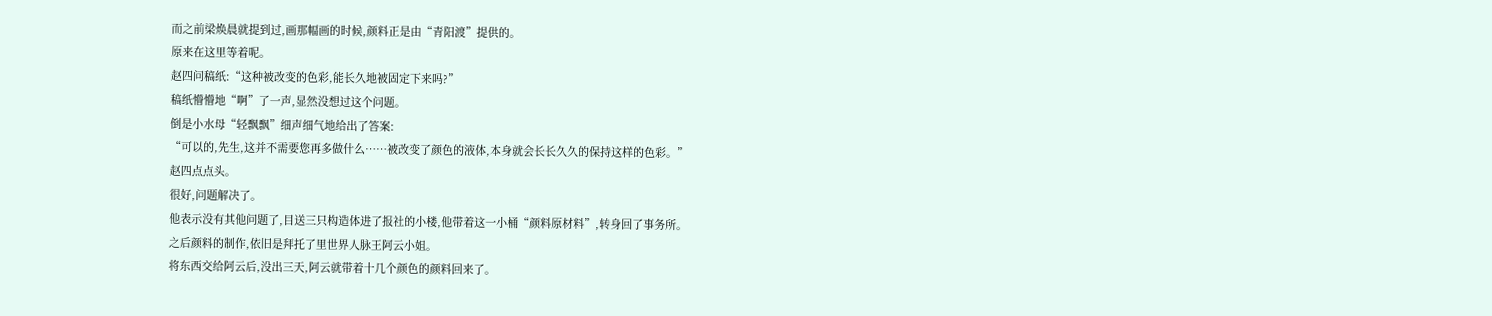而之前梁焕晨就提到过,画那幅画的时候,颜料正是由“青阳渡”提供的。
原来在这里等着呢。
赵四问稿纸:“这种被改变的色彩,能长久地被固定下来吗?”
稿纸懵懵地“啊”了一声,显然没想过这个问题。
倒是小水母“轻飘飘”细声细气地给出了答案:
“可以的,先生,这并不需要您再多做什么……被改变了颜色的液体,本身就会长长久久的保持这样的色彩。”
赵四点点头。
很好,问题解决了。
他表示没有其他问题了,目送三只构造体进了报社的小楼,他带着这一小桶“颜料原材料”,转身回了事务所。
之后颜料的制作,依旧是拜托了里世界人脉王阿云小姐。
将东西交给阿云后,没出三天,阿云就带着十几个颜色的颜料回来了。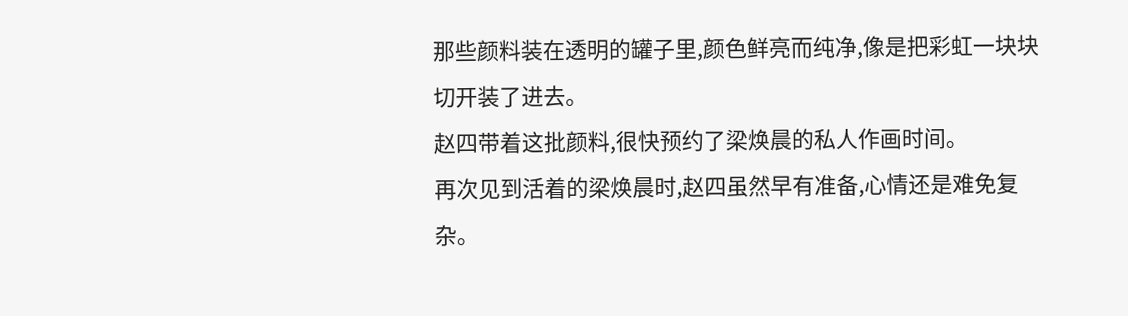那些颜料装在透明的罐子里,颜色鲜亮而纯净,像是把彩虹一块块切开装了进去。
赵四带着这批颜料,很快预约了梁焕晨的私人作画时间。
再次见到活着的梁焕晨时,赵四虽然早有准备,心情还是难免复杂。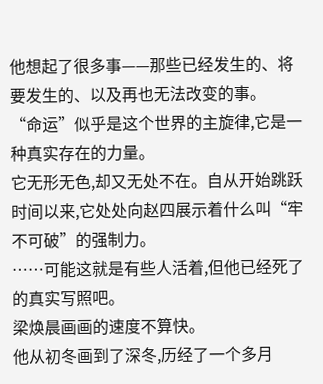他想起了很多事——那些已经发生的、将要发生的、以及再也无法改变的事。
“命运”似乎是这个世界的主旋律,它是一种真实存在的力量。
它无形无色,却又无处不在。自从开始跳跃时间以来,它处处向赵四展示着什么叫“牢不可破”的强制力。
……可能这就是有些人活着,但他已经死了的真实写照吧。
梁焕晨画画的速度不算快。
他从初冬画到了深冬,历经了一个多月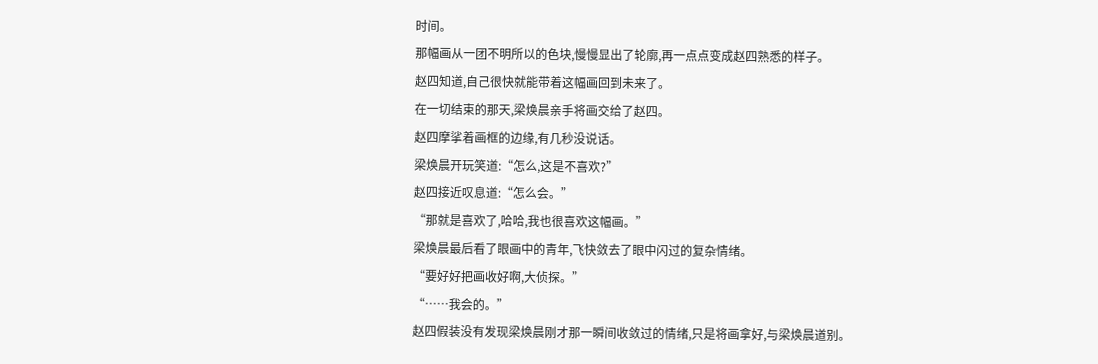时间。
那幅画从一团不明所以的色块,慢慢显出了轮廓,再一点点变成赵四熟悉的样子。
赵四知道,自己很快就能带着这幅画回到未来了。
在一切结束的那天,梁焕晨亲手将画交给了赵四。
赵四摩挲着画框的边缘,有几秒没说话。
梁焕晨开玩笑道:“怎么,这是不喜欢?”
赵四接近叹息道:“怎么会。”
“那就是喜欢了,哈哈,我也很喜欢这幅画。”
梁焕晨最后看了眼画中的青年,飞快敛去了眼中闪过的复杂情绪。
“要好好把画收好啊,大侦探。”
“……我会的。”
赵四假装没有发现梁焕晨刚才那一瞬间收敛过的情绪,只是将画拿好,与梁焕晨道别。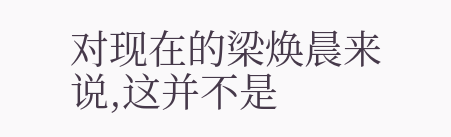对现在的梁焕晨来说,这并不是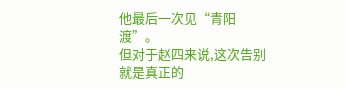他最后一次见“青阳渡”。
但对于赵四来说,这次告别就是真正的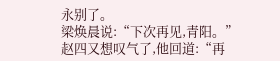永别了。
梁焕晨说:“下次再见,青阳。”
赵四又想叹气了,他回道:“再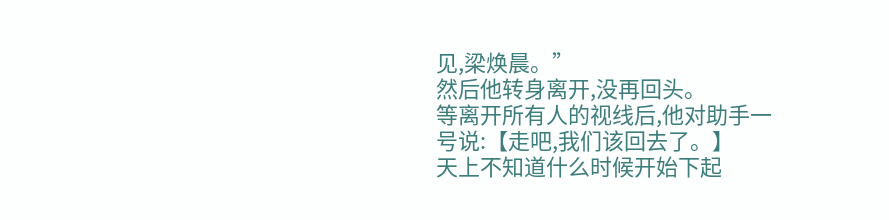见,梁焕晨。”
然后他转身离开,没再回头。
等离开所有人的视线后,他对助手一号说:【走吧,我们该回去了。】
天上不知道什么时候开始下起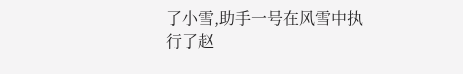了小雪,助手一号在风雪中执行了赵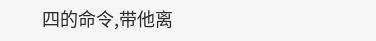四的命令,带他离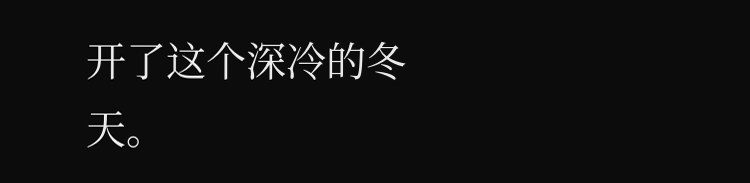开了这个深冷的冬天。